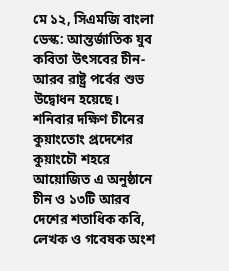মে ১২, সিএমজি বাংলা ডেস্ক: আন্তর্জাতিক যুব কবিতা উৎসবের চীন-আরব রাষ্ট্র পর্বের শুভ উদ্বোধন হয়েছে। শনিবার দক্ষিণ চীনের কুয়াংতোং প্রদেশের কুয়াংচৌ শহরে আয়োজিত এ অনুষ্ঠানে চীন ও ১৩টি আরব দেশের শতাধিক কবি, লেখক ও গবেষক অংশ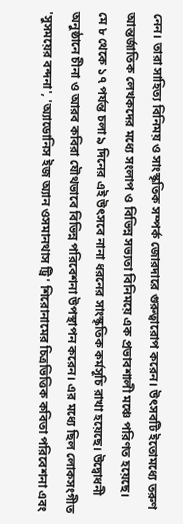নেন। তারা সাহিত্য বিনিময় ও সাংস্কৃতিক সম্পর্ক জোরদারে গুরুত্বারোপ করেন। উৎসবটি ইতোমধ্যে তরুণ আন্তর্জাতিক লেখকদের মধ্যে সংলাপ ও বিভিন্ন সভ্যতা বিনিময়ে এক প্রভাবশালী মঞ্চে পরিণত হয়েছে।
মে ৮ থেকে ১৭ পর্যন্ত চলা ৯ দিনের এই উৎসবে নানা ধরনের সাংস্কৃতিক কর্মসূচি রাখা হয়েছে। উদ্বোধনী অনুষ্ঠানে চীনা ও আরব কবিরা যৌথভাবে বিভিন্ন পরিবেশনা উপস্থাপন করেন। এর মধ্যে ছিল লোকসংগীত 'সুসময়ের বন্দনা', 'অ্যাডোনিস ইজ অ্যান ওসমানথাস ট্রি' শিরোনামের চিত্রভিত্তিক কবিতা পরিবেশনা এবং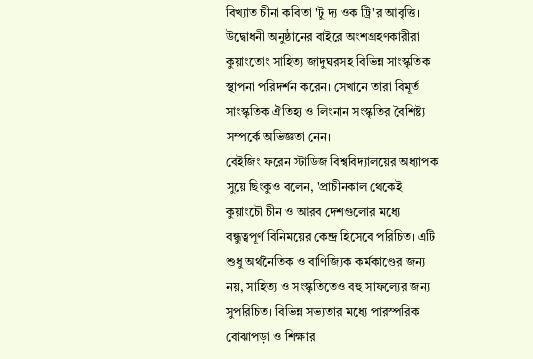বিখ্যাত চীনা কবিতা 'টু দ্য ওক ট্রি'র আবৃত্তি।
উদ্বোধনী অনুষ্ঠানের বাইরে অংশগ্রহণকারীরা কুয়াংতোং সাহিত্য জাদুঘরসহ বিভিন্ন সাংস্কৃতিক স্থাপনা পরিদর্শন করেন। সেখানে তারা বিমূর্ত সাংস্কৃতিক ঐতিহ্য ও লিংনান সংস্কৃতির বৈশিষ্ট্য সম্পর্কে অভিজ্ঞতা নেন।
বেইজিং ফরেন স্টাডিজ বিশ্ববিদ্যালয়ের অধ্যাপক সুয়ে ছিংকুও বলেন, 'প্রাচীনকাল থেকেই কুয়াংচৌ চীন ও আরব দেশগুলোর মধ্যে বন্ধুত্বপূর্ণ বিনিময়ের কেন্দ্র হিসেবে পরিচিত। এটি শুধু অর্থনৈতিক ও বাণিজ্যিক কর্মকাণ্ডের জন্য নয়, সাহিত্য ও সংস্কৃতিতেও বহু সাফল্যের জন্য সুপরিচিত। বিভিন্ন সভ্যতার মধ্যে পারস্পরিক বোঝাপড়া ও শিক্ষার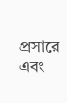প্রসারে এবং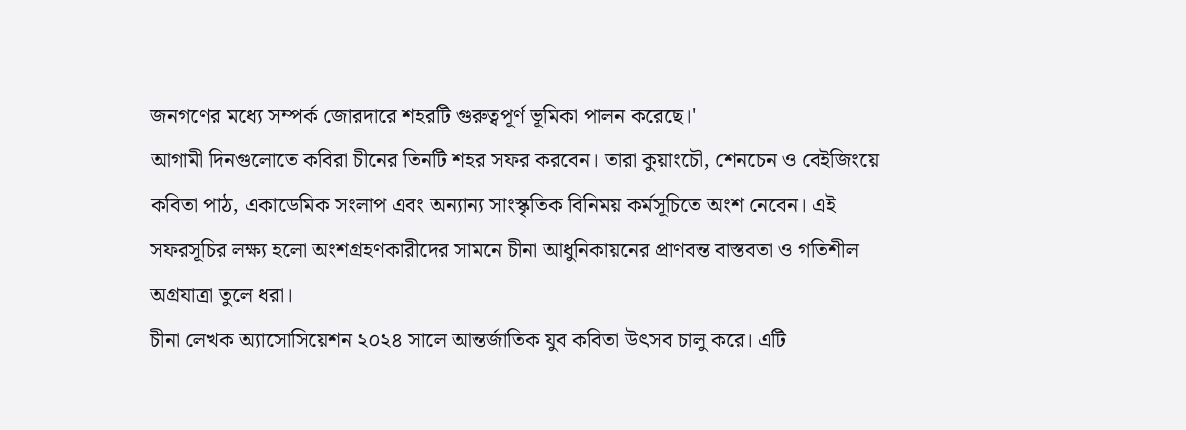জনগণের মধ্যে সম্পর্ক জোরদারে শহরটি গুরুত্বপূর্ণ ভূমিকা পালন করেছে।'
আগামী দিনগুলোতে কবিরা চীনের তিনটি শহর সফর করবেন। তারা কুয়াংচৌ, শেনচেন ও বেইজিংয়ে কবিতা পাঠ, একাডেমিক সংলাপ এবং অন্যান্য সাংস্কৃতিক বিনিময় কর্মসূচিতে অংশ নেবেন। এই সফরসূচির লক্ষ্য হলো অংশগ্রহণকারীদের সামনে চীনা আধুনিকায়নের প্রাণবন্ত বাস্তবতা ও গতিশীল অগ্রযাত্রা তুলে ধরা।
চীনা লেখক অ্যাসোসিয়েশন ২০২৪ সালে আন্তর্জাতিক যুব কবিতা উৎসব চালু করে। এটি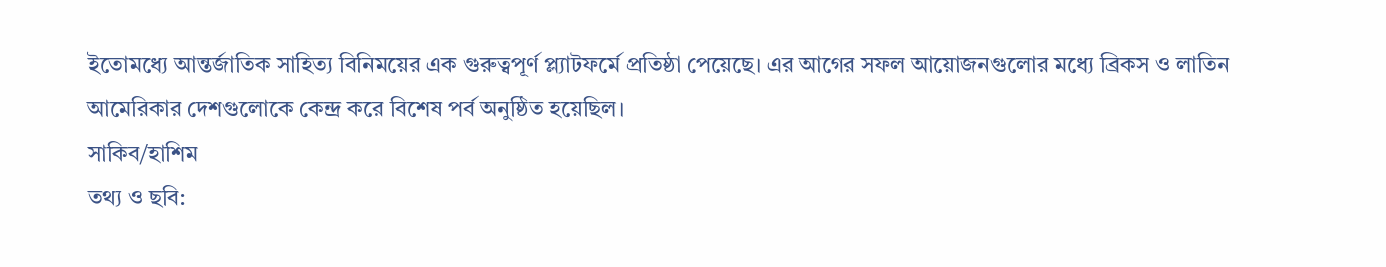ইতোমধ্যে আন্তর্জাতিক সাহিত্য বিনিময়ের এক গুরুত্বপূর্ণ প্ল্যাটফর্মে প্রতিষ্ঠা পেয়েছে। এর আগের সফল আয়োজনগুলোর মধ্যে ব্রিকস ও লাতিন আমেরিকার দেশগুলোকে কেন্দ্র করে বিশেষ পর্ব অনুষ্ঠিত হয়েছিল।
সাকিব/হাশিম
তথ্য ও ছবি: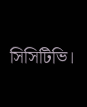সিসিটিভি।